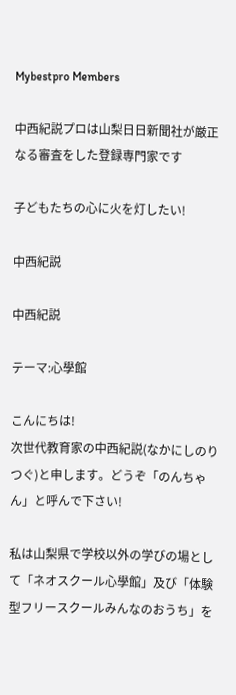Mybestpro Members

中西紀説プロは山梨日日新聞社が厳正なる審査をした登録専門家です

子どもたちの心に火を灯したい!

中西紀説

中西紀説

テーマ:心學館

こんにちは!
次世代教育家の中西紀説(なかにしのりつぐ)と申します。どうぞ「のんちゃん」と呼んで下さい!

私は山梨県で学校以外の学びの場として「ネオスクール心學館」及び「体験型フリースクールみんなのおうち」を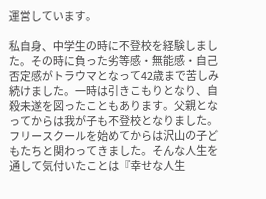運営しています。

私自身、中学生の時に不登校を経験しました。その時に負った劣等感・無能感・自己否定感がトラウマとなって42歳まで苦しみ続けました。一時は引きこもりとなり、自殺未遂を図ったこともあります。父親となってからは我が子も不登校となりました。フリースクールを始めてからは沢山の子どもたちと関わってきました。そんな人生を通して気付いたことは『幸せな人生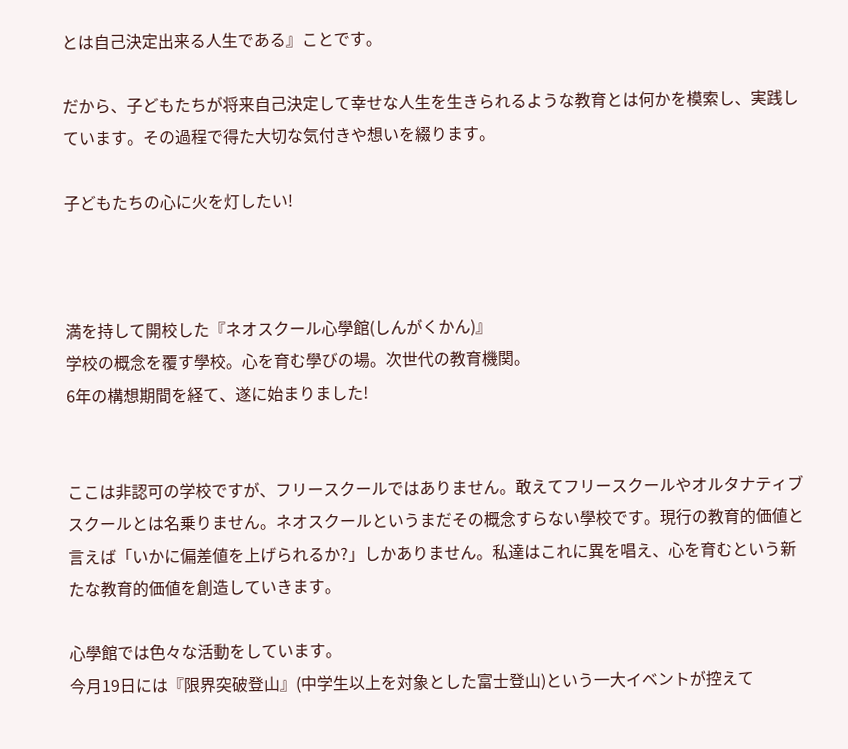とは自己決定出来る人生である』ことです。

だから、子どもたちが将来自己決定して幸せな人生を生きられるような教育とは何かを模索し、実践しています。その過程で得た大切な気付きや想いを綴ります。

子どもたちの心に火を灯したい!



満を持して開校した『ネオスクール心學館(しんがくかん)』
学校の概念を覆す學校。心を育む學びの場。次世代の教育機関。
6年の構想期間を経て、遂に始まりました!


ここは非認可の学校ですが、フリースクールではありません。敢えてフリースクールやオルタナティブスクールとは名乗りません。ネオスクールというまだその概念すらない學校です。現行の教育的価値と言えば「いかに偏差値を上げられるか?」しかありません。私達はこれに異を唱え、心を育むという新たな教育的価値を創造していきます。

心學館では色々な活動をしています。
今月19日には『限界突破登山』(中学生以上を対象とした富士登山)という一大イベントが控えて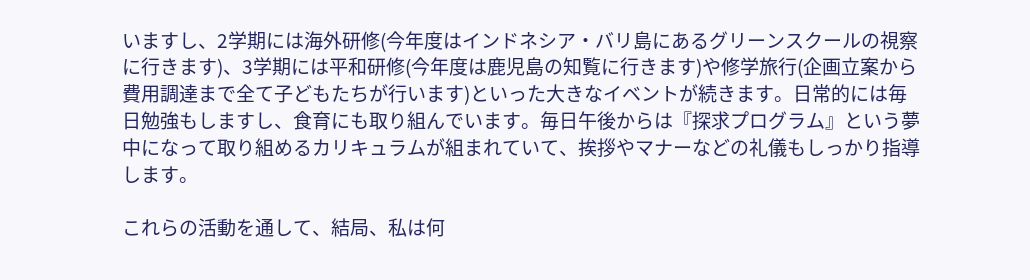いますし、2学期には海外研修(今年度はインドネシア・バリ島にあるグリーンスクールの視察に行きます)、3学期には平和研修(今年度は鹿児島の知覧に行きます)や修学旅行(企画立案から費用調達まで全て子どもたちが行います)といった大きなイベントが続きます。日常的には毎日勉強もしますし、食育にも取り組んでいます。毎日午後からは『探求プログラム』という夢中になって取り組めるカリキュラムが組まれていて、挨拶やマナーなどの礼儀もしっかり指導します。

これらの活動を通して、結局、私は何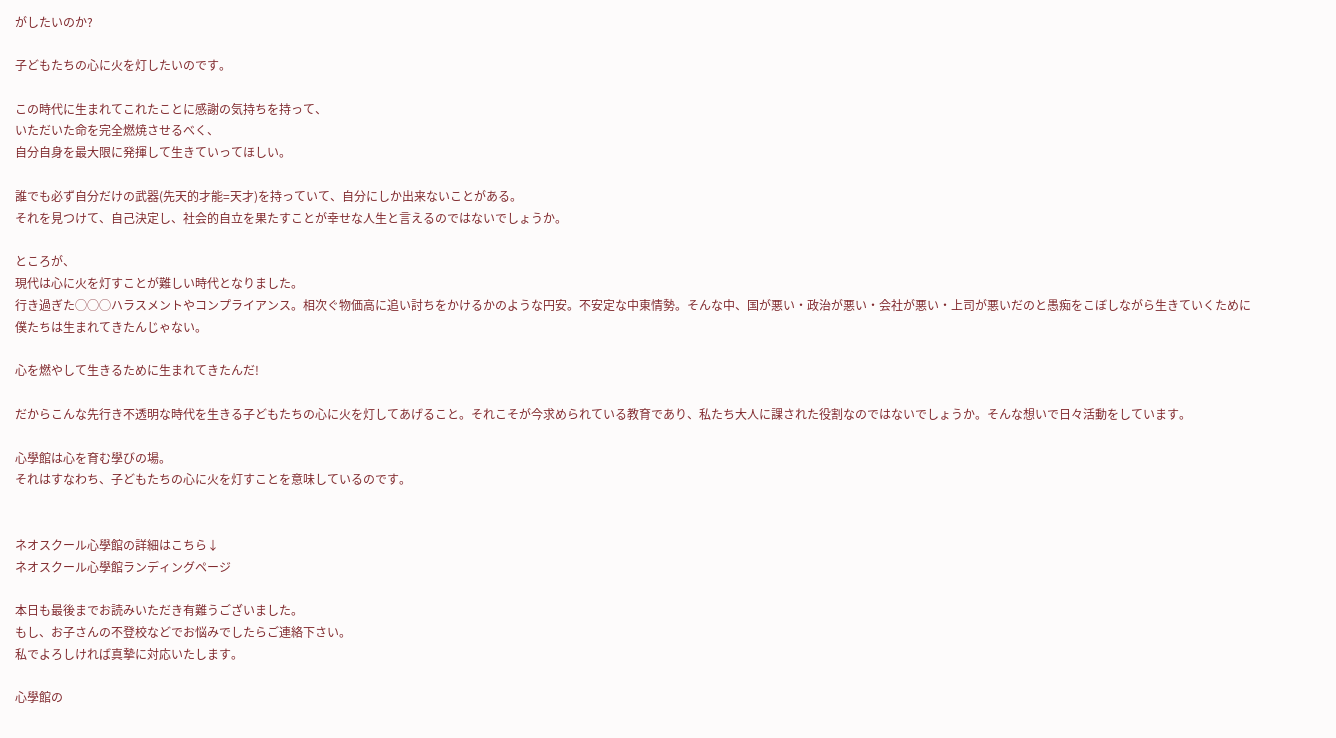がしたいのか?

子どもたちの心に火を灯したいのです。

この時代に生まれてこれたことに感謝の気持ちを持って、
いただいた命を完全燃焼させるべく、
自分自身を最大限に発揮して生きていってほしい。

誰でも必ず自分だけの武器(先天的才能=天才)を持っていて、自分にしか出来ないことがある。
それを見つけて、自己決定し、社会的自立を果たすことが幸せな人生と言えるのではないでしょうか。

ところが、
現代は心に火を灯すことが難しい時代となりました。
行き過ぎた◯◯◯ハラスメントやコンプライアンス。相次ぐ物価高に追い討ちをかけるかのような円安。不安定な中東情勢。そんな中、国が悪い・政治が悪い・会社が悪い・上司が悪いだのと愚痴をこぼしながら生きていくために僕たちは生まれてきたんじゃない。

心を燃やして生きるために生まれてきたんだ!

だからこんな先行き不透明な時代を生きる子どもたちの心に火を灯してあげること。それこそが今求められている教育であり、私たち大人に課された役割なのではないでしょうか。そんな想いで日々活動をしています。

心學館は心を育む學びの場。
それはすなわち、子どもたちの心に火を灯すことを意味しているのです。


ネオスクール心學館の詳細はこちら↓
ネオスクール心學館ランディングページ

本日も最後までお読みいただき有難うございました。
もし、お子さんの不登校などでお悩みでしたらご連絡下さい。
私でよろしければ真摯に対応いたします。

心學館の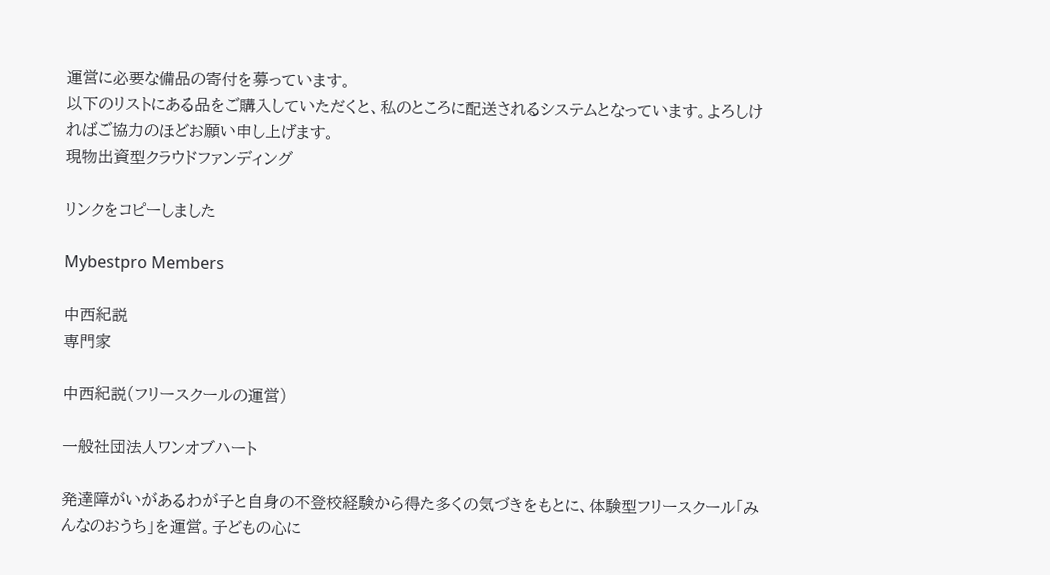運営に必要な備品の寄付を募っています。
以下のリストにある品をご購入していただくと、私のところに配送されるシステムとなっています。よろしければご協力のほどお願い申し上げます。
現物出資型クラウドファンディング

リンクをコピーしました

Mybestpro Members

中西紀説
専門家

中西紀説(フリースクールの運営)

一般社団法人ワンオブハート

発達障がいがあるわが子と自身の不登校経験から得た多くの気づきをもとに、体験型フリースクール「みんなのおうち」を運営。子どもの心に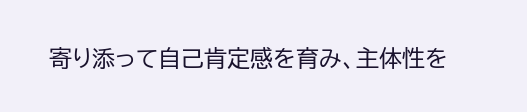寄り添って自己肯定感を育み、主体性を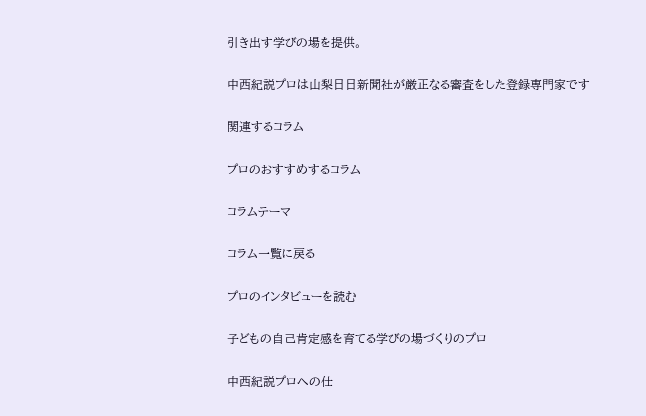引き出す学びの場を提供。

中西紀説プロは山梨日日新聞社が厳正なる審査をした登録専門家です

関連するコラム

プロのおすすめするコラム

コラムテーマ

コラム一覧に戻る

プロのインタビューを読む

子どもの自己肯定感を育てる学びの場づくりのプロ

中西紀説プロへの仕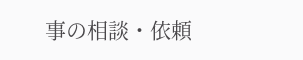事の相談・依頼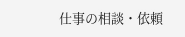仕事の相談・依頼